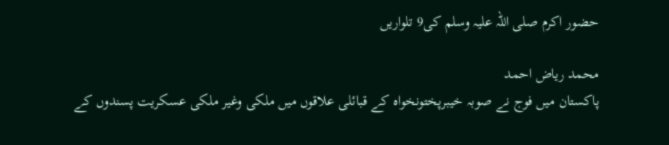حضور اکرم صلی اللہ علیہ وسلم کی9 تلواریں

محمد ریاض احمد
پاکستان میں فوج نے صوبہ خیبرپختونخواہ کے قبائلی علاقوں میں ملکی وغیر ملکی عسکریت پسندوں کے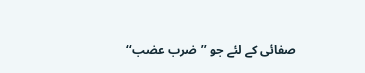صفائی کے لئے جو ’’ضرب عضب‘‘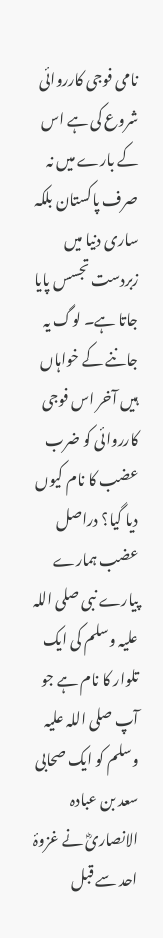نامی فوجی کارروائی شروع کی ہے اس کے بارے میں نہ صرف پاکستان بلکہ ساری دنیا میں زبردست تجسس پایا جاتا ہے۔ لوگ یہ جاننے کے خواہاں ہیں آخر اس فوجی کارروائی کو ضرب عضب کا نام کیوں دیا گیا؟ دراصل عضب ہمارے پیارے نبی صلی اللہ علیہ وسلم کی ایک تلوار کا نام ہے جو آپ صلی اللہ علیہ وسلم کو ایک صحابی سعد بن عبادہ الانصاریؓ نے غزوۂ احد سے قبل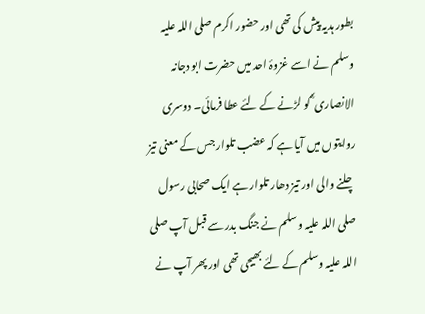بطور ہدیہ پیش کی تھی اور حضور اکرم صلی اللہ علیہ وسلم نے اسے غزوۂ احد میں حضرت ابو دجانہ الانصاری ؓ کو لڑنے کے لئے عطا فرمائی۔ دوسری روایتوں میں آیا ہے کہ عضب تلوار جس کے معنی تیز چلنے والی اور تیز دھار تلوار ہے ایک صحابی رسول صلی اللہ علیہ وسلم نے جنگ بدر سے قبل آپ صلی اللہ علیہ وسلم کے لئے بھیجی تھی اور پھر آپ نے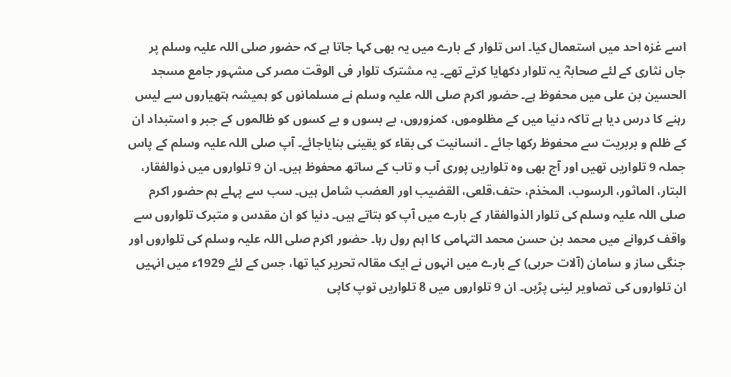اسے غزہ احد میں استعمال کیا۔ اس تلوار کے بارے میں یہ بھی کہا جاتا ہے کہ حضور صلی اللہ علیہ وسلم پر جاں نثاری کے لئے صحابہؓ یہ تلوار دکھایا کرتے تھے۔ یہ مشترک تلوار فی الوقت مصر کی مشہور جامع مسجد الحسین بن علی میں محفوظ ہے۔ حضور اکرم صلی اللہ علیہ وسلم نے مسلمانوں کو ہمیشہ ہتھیاروں سے لیس رہنے کا درس دیا ہے تاکہ دنیا میں کے مظلوموں، کمزوروں، بے بسوں و بے کسوں کو ظالموں کے جبر و استبداد ان کے ظلم و بربریت سے محفوظ رکھا جائے ۔ انسانیت کی بقاء کو یقینی بنایاجائے۔ آپ صلی اللہ علیہ وسلم کے پاس جملہ 9 تلواریں تھیں اور آج بھی وہ تلواریں پوری آب و تاب کے ساتھ محفوظ ہیں۔ ان 9 تلواروں میں ذوالفقار، البتار، الماثور، الرسوب، المخذم، حتف،قلعی، القضیب اور العضب شامل ہیں۔ سب سے پہلے ہم حضور اکرم صلی اللہ علیہ وسلم کی تلوار الذوالفقار کے بارے میں آپ کو بتاتے ہیں۔ دنیا کو ان مقدس و متبرک تلواروں سے واقف کروانے میں محمد بن حسن محمد التہامی کا اہم رول رہا۔ حضور اکرم صلی اللہ علیہ وسلم کی تلواروں اور جنگی ساز و سامان (آلات حربی) کے بارے میں انہوں نے ایک مقالہ تحریر کیا تھا، جس کے لئے 1929ء میں انہیں ان تلواروں کی تصاویر لینی پڑیں۔ ان 9 تلواروں میں 8 تلواریں توپ کاپی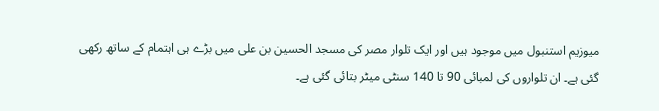میوزیم استنبول میں موجود ہیں اور ایک تلوار مصر کی مسجد الحسین بن علی میں بڑے ہی اہتمام کے ساتھ رکھی گئی ہے۔ ان تلواروں کی لمبائی 90 تا 140 سنٹی میٹر بتائی گئی ہے۔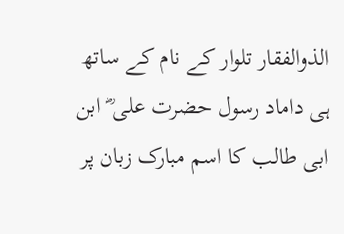الذوالفقار تلوار کے نام کے ساتھ ہی داماد رسول حضرت علی ؓ ابن ابی طالب کا اسم مبارک زبان پر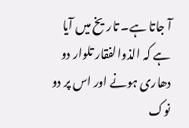آ جاتا ہے۔ تاریخ میں آیا ہے کہ الذوالفقار تلوار دو دھاری ہونے اور اس پر دو نوک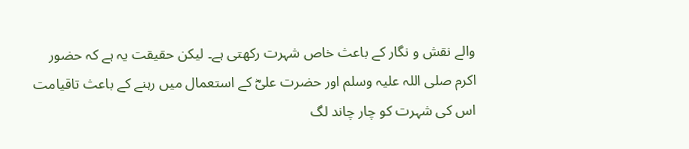والے نقش و نگار کے باعث خاص شہرت رکھتی ہے۔ لیکن حقیقت یہ ہے کہ حضور اکرم صلی اللہ علیہ وسلم اور حضرت علیؓ کے استعمال میں رہنے کے باعث تاقیامت اس کی شہرت کو چار چاند لگ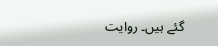گئے ہیں۔ روایت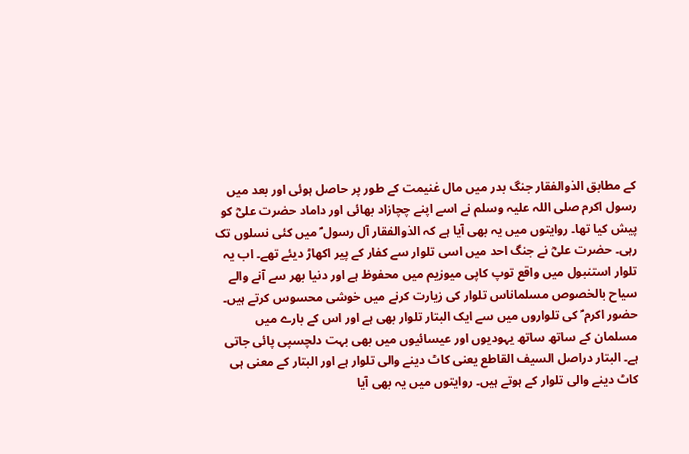کے مطابق الذوالفقار جنگ بدر میں مال غنیمت کے طور پر حاصل ہوئی اور بعد میں رسول اکرم صلی اللہ علیہ وسلم نے اسے اپنے چچازاد بھائی اور داماد حضرت علیؓ کو پیش کیا تھا۔ روایتوں میں یہ بھی آیا ہے کہ الذوالفقار آل رسول ؐ میں کئی نسلوں تک رہی۔ حضرت علیؓ نے جنگ احد میں اسی تلوار سے کفار کے پیر اکھاڑ دیئے تھے۔ اب یہ تلوار استنبول میں واقع توپ کاپی میوزیم میں محفوظ ہے اور دنیا بھر سے آنے والے سیاح بالخصوص مسلماناس تلوار کی زیارت کرنے میں خوشی محسوس کرتے ہیں۔ حضور اکرم ؐ کی تلواروں میں سے ایک البتار تلوار بھی ہے اور اس کے بارے میں مسلمان کے ساتھ ساتھ یہودیوں اور عیسائیوں میں بھی بہت دلچسپی پائی جاتی ہے۔ البتار دراصل السیف القاطع یعنی کاٹ دینے والی تلوار ہے اور البتار کے معنی ہی کاٹ دینے والی تلوار کے ہوتے ہیں۔ روایتوں میں یہ بھی آیا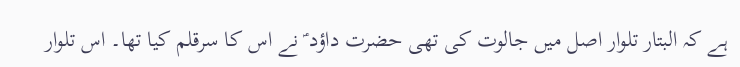ہے کہ البتار تلوار اصل میں جالوت کی تھی حضرت داؤد ؑ نے اس کا سرقلم کیا تھا۔ اس تلوار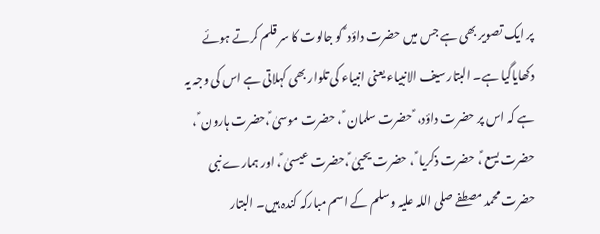پر ایک تصویر بھی ہے جس میں حضرت داؤد ؑ کو جالوت کا سر قلم کرتے ہوئے دکھایاگیا ہے۔ البتار سیف الانبیاء یعنی انبیاء کی تلوار بھی کہلاتی ہے اس کی وجہ یہ ہے کہ اس پر حضرت داؤد، ؑ حضرت سلمان ؑ ، حضرت موسیٰ ؑ،حضرت ہارون ؑ ، حضرت یسع ؑ، حضرت ذکریا ؑ ، حضرت یحییٰ ؑ،حضرت عیسیٰ ؑ، اور ہمارے نبی حضرت محمد مصطفے صلی اللہ علیہ وسلم کے اسم مبارکہ کندہ ہیں۔ البتار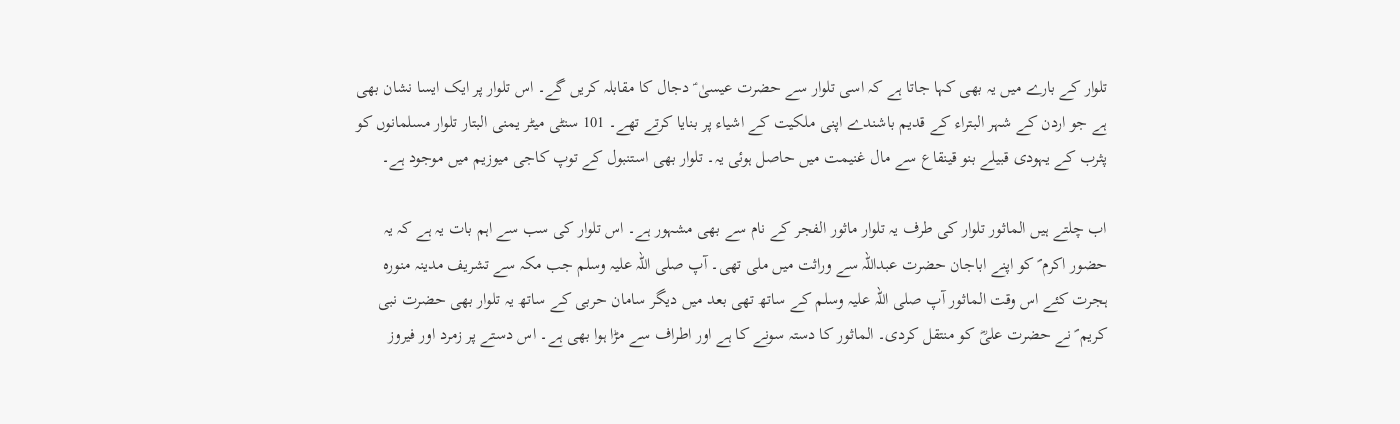تلوار کے بارے میں یہ بھی کہا جاتا ہے کہ اسی تلوار سے حضرت عیسیٰ ؑ دجال کا مقابلہ کریں گے۔ اس تلوار پر ایک ایسا نشان بھی ہے جو اردن کے شہر البتراء کے قدیم باشندے اپنی ملکیت کے اشیاء پر بنایا کرتے تھے۔ 101 سنٹی میٹر یمنی البتار تلوار مسلمانوں کو پثرب کے یہودی قبیلے بنو قینقاع سے مال غنیمت میں حاصل ہوئی یہ۔ تلوار بھی استنبول کے توپ کاجی میوزیم میں موجود ہے۔

اب چلتے ہیں الماثور تلوار کی طرف یہ تلوار ماثور الفجر کے نام سے بھی مشہور ہے۔ اس تلوار کی سب سے اہم بات یہ ہے کہ یہ حضور اکرم ؐ کو اپنے اباجان حضرت عبداللہ سے وراثت میں ملی تھی۔ آپ صلی اللہ علیہ وسلم جب مکہ سے تشریف مدینہ منورہ ہجرت کئے اس وقت الماثور آپ صلی اللہ علیہ وسلم کے ساتھ تھی بعد میں دیگر سامان حربی کے ساتھ یہ تلوار بھی حضرت نبی کریم ؐ نے حضرت علیؓ کو منتقل کردی۔ الماثور کا دستہ سونے کا ہے اور اطراف سے مڑا ہوا بھی ہے۔ اس دستے پر زمرد اور فیروز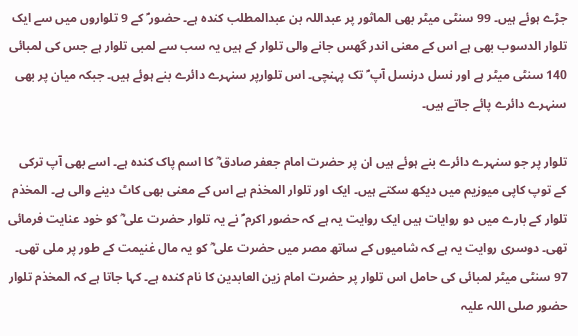جڑے ہوئے ہیں۔ 99 سنٹی میٹر بھی الماثور پر عبداللہ بن عبدالمطلب کندہ ہے۔ حضور ؐ کے 9 تلواروں میں سے ایک تلوار الدسوب بھی ہے اس کے معنی اندر گھس جانے والی تلوار کے ہیں یہ سب سے لمبی تلوار ہے جس کی لمبائی 140 سنٹی میٹر ہے اور نسل درنسل آپ ؐ تک پہنچی۔ اس تلوارپر سنہرے دائرے بنے ہوئے ہیں۔ جبکہ میان پر بھی سنہرے دائرے پائے جاتے ہیں۔

تلوار پر جو سنہرے دائرے بنے ہوئے ہیں ان پر حضرت امام جعفر صادق ؓ کا اسم پاک کندہ ہے۔ اسے بھی آپ ترکی کے توپ کاپی میوزیم میں دیکھ سکتے ہیں۔ ایک اور تلوار المخذم ہے اس کے معنی بھی کاٹ دینے والی ہے۔ المخذم تلوار کے بارے میں دو روایات ہیں ایک روایت یہ ہے کہ حضور اکرم ؐ نے یہ تلوار حضرت علی ؓ کو خود عنایت فرمائی تھی۔ دوسری روایت یہ ہے کہ شامیوں کے ساتھ مصر میں حضرت علی ؓ کو یہ مال غنیمت کے طور پر ملی تھی۔ 97 سنٹی میٹر لمبائی کی حامل اس تلوار پر حضرت امام زین العابدین کا نام کندہ ہے۔ کہا جاتا ہے کہ المخذم تلوار حضور صلی اللہ علیہ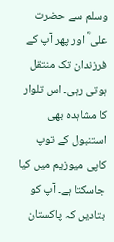وسلم سے حضرت علی ؓ اور پھر آپ کے فرزندان تک منتقل ہوتی رہی۔ اس تلوار کا مشاہدہ بھی استنبول کے توپ کاپی میوزیم میں کیا جاسکتا ہے۔ آپ کو بتادیں کہ پاکستان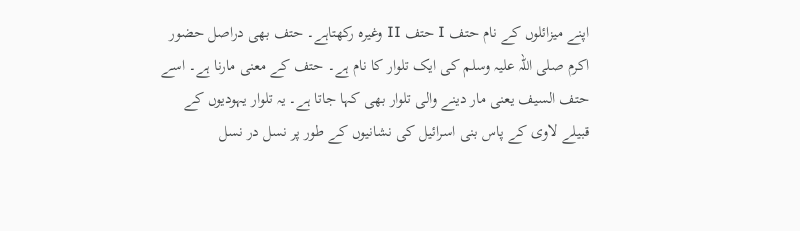اپنے میزائلوں کے نام حتف I حتف II وغیرہ رکھتاہے۔ حتف بھی دراصل حضور اکرم صلی اللہ علیہ وسلم کی ایک تلوار کا نام ہے۔ حتف کے معنی مارنا ہے۔ اسے حتف السیف یعنی مار دینے والی تلوار بھی کہا جاتا ہے۔ یہ تلوار یہودیوں کے قبیلے لاوی کے پاس بنی اسرائیل کی نشانیوں کے طور پر نسل در نسل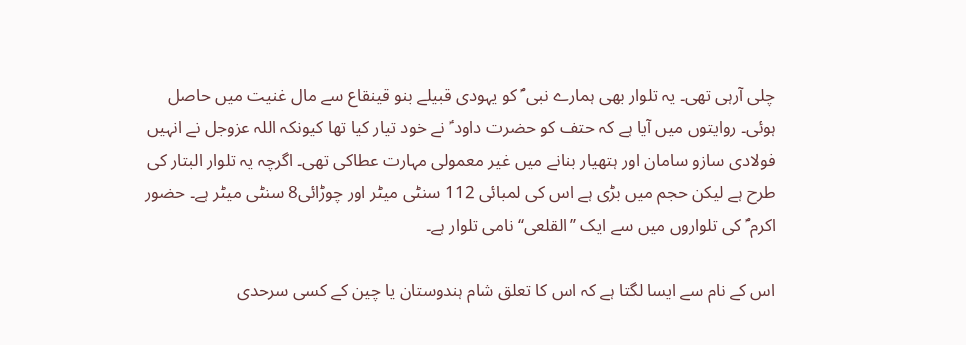چلی آرہی تھی۔ یہ تلوار بھی ہمارے نبی ؐ کو یہودی قبیلے بنو قینقاع سے مال غنیت میں حاصل ہوئی۔ روایتوں میں آیا ہے کہ حتف کو حضرت داود ؑ نے خود تیار کیا تھا کیونکہ اللہ عزوجل نے انہیں فولادی سازو سامان اور ہتھیار بنانے میں غیر معمولی مہارت عطاکی تھی۔ اگرچہ یہ تلوار البتار کی طرح ہے لیکن حجم میں بڑی ہے اس کی لمبائی 112 سنٹی میٹر اور چوڑائی8 سنٹی میٹر ہے۔ حضور اکرم ؐ کی تلواروں میں سے ایک ’’القلعی‘‘ نامی تلوار ہے۔

اس کے نام سے ایسا لگتا ہے کہ اس کا تعلق شام ہندوستان یا چین کے کسی سرحدی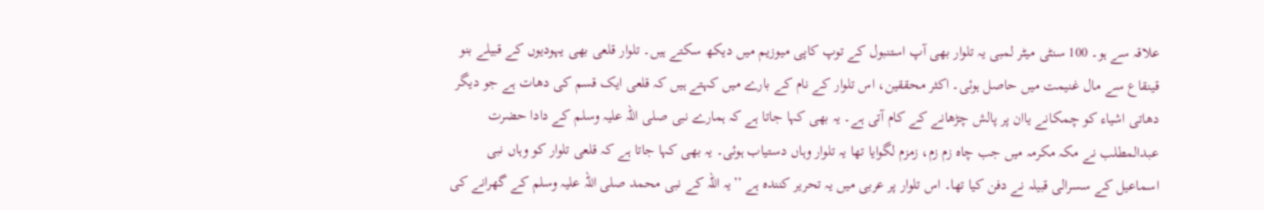علاقہ سے ہو۔ 100 سنٹی میٹر لمبی یہ تلوار بھی آپ استنبول کے توپ کاپی میوزیم میں دیکھ سکتے ہیں۔ تلوار قلعی بھی یہودیوں کے قبیلے بنو قینقاع سے مال غنیمت میں حاصل ہوئی۔ اکثر محققین، اس تلوار کے نام کے بارے میں کہتے ہیں کہ قلعی ایک قسم کی دھات ہے جو دیگر دھاتی اشیاء کو چمکانے یاان پر پالش چڑھانے کے کام آتی ہے۔ یہ بھی کہا جاتا ہے کہ ہمارے نبی صلی اللہ علیہ وسلم کے دادا حضرت عبدالمطلب نے مکہ مکرمہ میں جب چاہ زم زم، زمزم لگوایا تھا یہ تلوار وہاں دستیاب ہوئی۔ یہ بھی کہا جاتا ہے کہ قلعی تلوار کو وہاں نبی اسماعیل کے سسرالی قبیلہ نے دفن کیا تھا۔ اس تلوار پر عربی میں یہ تحریر کنندہ ہے ’’یہ اللہ کے نبی محمد صلی اللہ علیہ وسلم کے گھرانے کی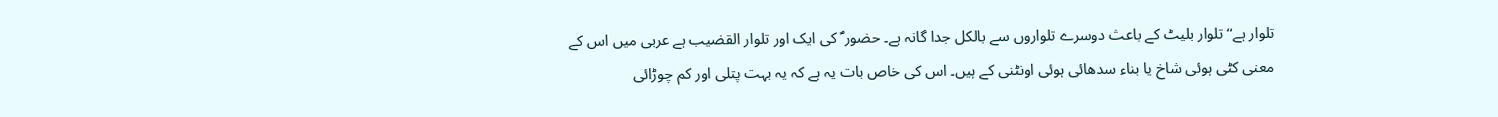تلوار ہے‘‘ تلوار بلیٹ کے باعث دوسرے تلواروں سے بالکل جدا گانہ ہے۔ حضور ؐ کی ایک اور تلوار القضیب ہے عربی میں اس کے معنی کٹی ہوئی شاخ یا بناء سدھائی ہوئی اونٹنی کے ہیں۔ اس کی خاص بات یہ ہے کہ یہ بہت پتلی اور کم چوڑائی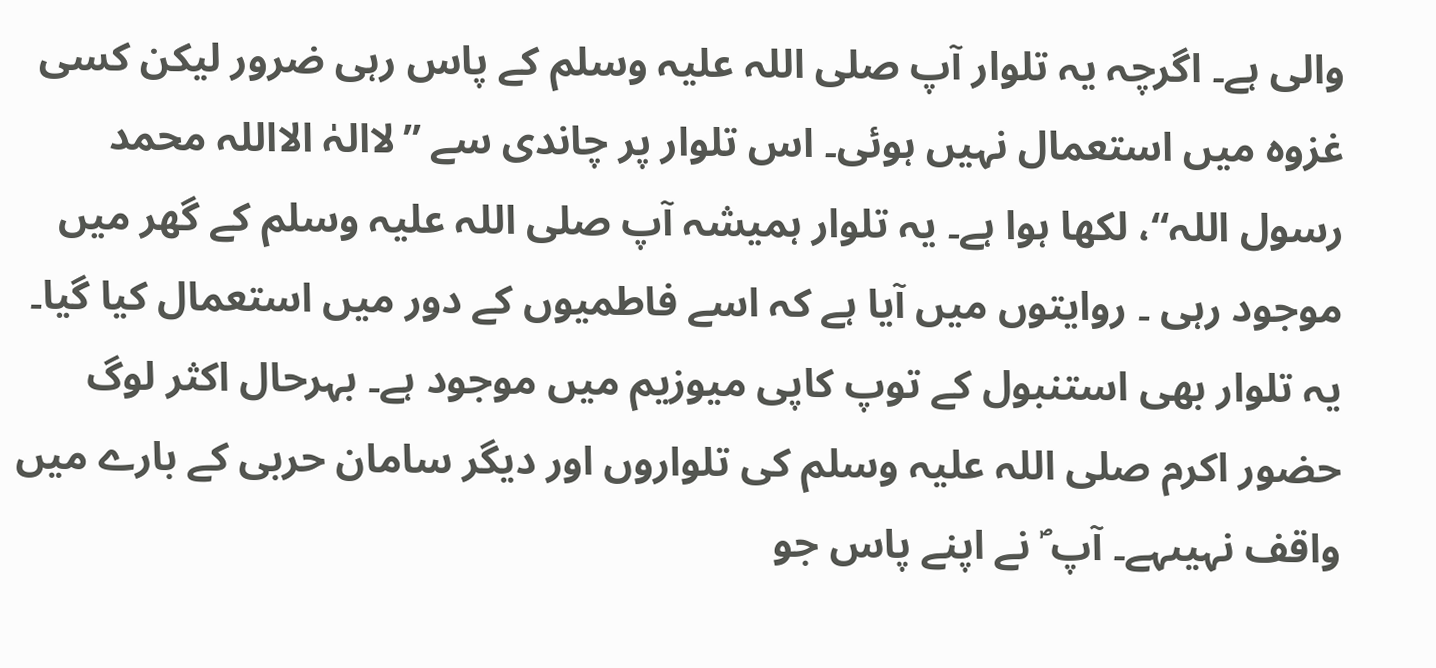والی ہے۔ اگرچہ یہ تلوار آپ صلی اللہ علیہ وسلم کے پاس رہی ضرور لیکن کسی غزوہ میں استعمال نہیں ہوئی۔ اس تلوار پر چاندی سے ’’لاالہٰ الااللہ محمد رسول اللہ‘‘، لکھا ہوا ہے۔ یہ تلوار ہمیشہ آپ صلی اللہ علیہ وسلم کے گھر میں موجود رہی ۔ روایتوں میں آیا ہے کہ اسے فاطمیوں کے دور میں استعمال کیا گیا۔ یہ تلوار بھی استنبول کے توپ کاپی میوزیم میں موجود ہے۔ بہرحال اکثر لوگ حضور اکرم صلی اللہ علیہ وسلم کی تلواروں اور دیگر سامان حربی کے بارے میں واقف نہیںہے۔ آپ ؐ نے اپنے پاس جو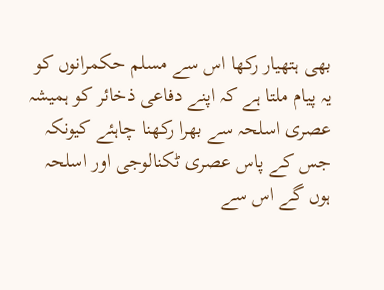بھی ہتھیار رکھا اس سے مسلم حکمرانوں کو یہ پیام ملتا ہے کہ اپنے دفاعی ذخائر کو ہمیشہ عصری اسلحہ سے بھرا رکھنا چاہئے کیونکہ جس کے پاس عصری ٹکنالوجی اور اسلحہ ہوں گے اس سے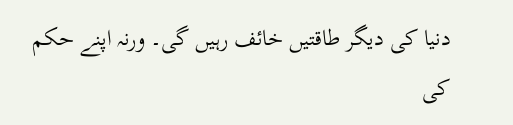دنیا کی دیگر طاقتیں خائف رہیں گی۔ ورنہ اپنے حکم کی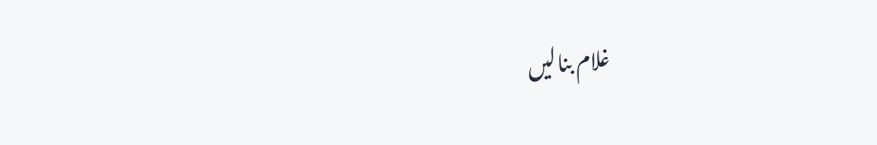غلام بنالیں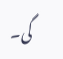گی۔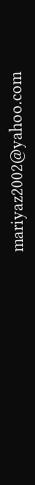mariyaz2002@yahoo.com